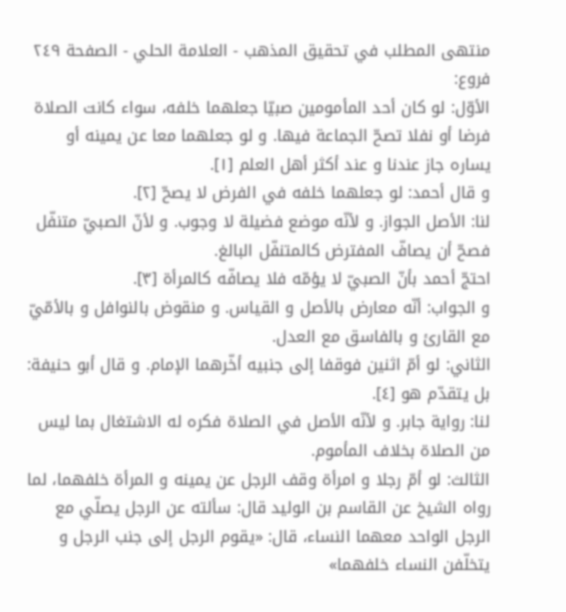منتهى المطلب في تحقيق المذهب - العلامة الحلي - الصفحة ٢٤٩
فروع:
الأوّل: لو كان أحد المأمومين صبيّا جعلهما خلفه، سواء كانت الصلاة فرضا أو نفلا تصحّ الجماعة فيها. و لو جعلهما معا عن يمينه أو يساره جاز عندنا و عند أكثر أهل العلم [١].
و قال أحمد: لو جعلهما خلفه في الفرض لا يصحّ [٢].
لنا: الأصل الجواز. و لأنّه موضع فضيلة لا وجوب. و لأنّ الصبيّ متنفّل فصحّ أن يصافّ المفترض كالمتنفّل البالغ.
احتجّ أحمد بأنّ الصبيّ لا يؤمّه فلا يصافّه كالمرأة [٣].
و الجواب: أنّه معارض بالأصل و القياس. و منقوض بالنوافل و بالأمّيّ مع القارئ و بالفاسق مع العدل.
الثاني: لو أمّ اثنين فوقفا إلى جنبيه أخّرهما الإمام. و قال أبو حنيفة: بل يتقدّم هو [٤].
لنا: رواية جابر. و لأنّه الأصل في الصلاة فكره له الاشتغال بما ليس من الصلاة بخلاف المأموم.
الثالث: لو أمّ رجلا و امرأة وقف الرجل عن يمينه و المرأة خلفهما، لما رواه الشيخ عن القاسم بن الوليد قال: سألته عن الرجل يصلّي مع الرجل الواحد معهما النساء، قال: «يقوم الرجل إلى جنب الرجل و يتخلّفن النساء خلفهما»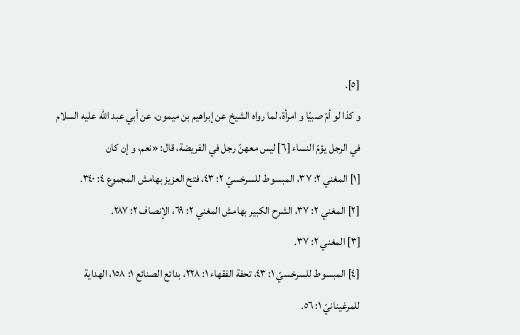[٥].
و كذا لو أمّ صبيّا و امرأة، لما رواه الشيخ عن إبراهيم بن ميمون، عن أبي عبد اللّٰه عليه السلام في الرجل يؤمّ النساء [٦] ليس معهنّ رجل في الفريضة، قال: «نعم، و إن كان
[١] المغني ٢: ٣٧، المبسوط للسرخسيّ ٢: ٤٣، فتح العزيز بهامش المجموع ٤: ٣٤٠.
[٢] المغني ٢: ٣٧، الشرح الكبير بهامش المغني ٢: ٦٩، الإنصاف ٢: ٢٨٧.
[٣] المغني ٢: ٣٧.
[٤] المبسوط للسرخسيّ ١: ٤٣، تحفة الفقهاء ١: ٢٢٨، بدائع الصنائع ١: ١٥٨، الهداية للمرغينانيّ ١: ٥٦.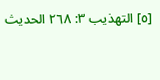[٥] التهذيب ٣: ٢٦٨ الحديث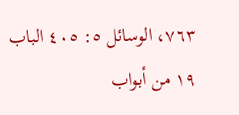٧٦٣، الوسائل ٥: ٤٠٥ الباب ١٩ من أبواب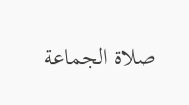صلاة الجماعة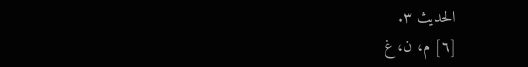الحديث ٣.
[٦] م، ن، غ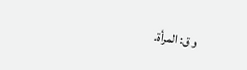و ق: المرأة.